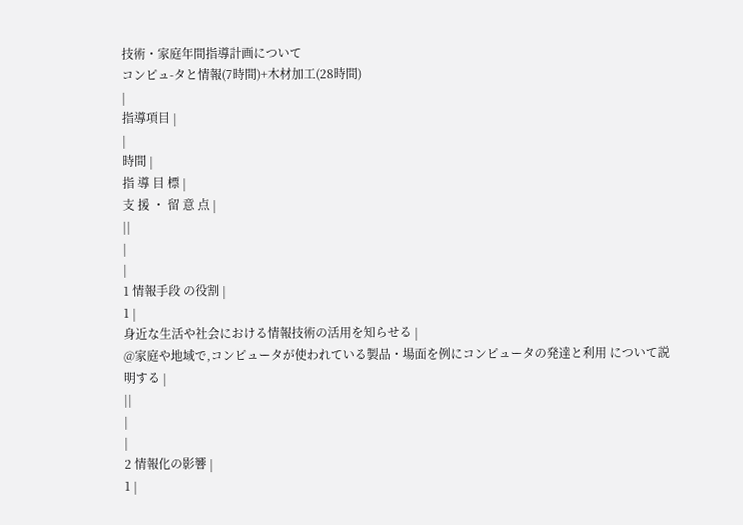技術・家庭年間指導計画について
コンピュ-タと情報(7時間)+木材加工(28時間)
|
指導項目 |
|
時間 |
指 導 目 標 |
支 援 ・ 留 意 点 |
||
|
|
1 情報手段 の役割 |
1 |
身近な生活や社会における情報技術の活用を知らせる |
@家庭や地域で,コンピュータが使われている製品・場面を例にコンピュータの発達と利用 について説明する |
||
|
|
2 情報化の影響 |
1 |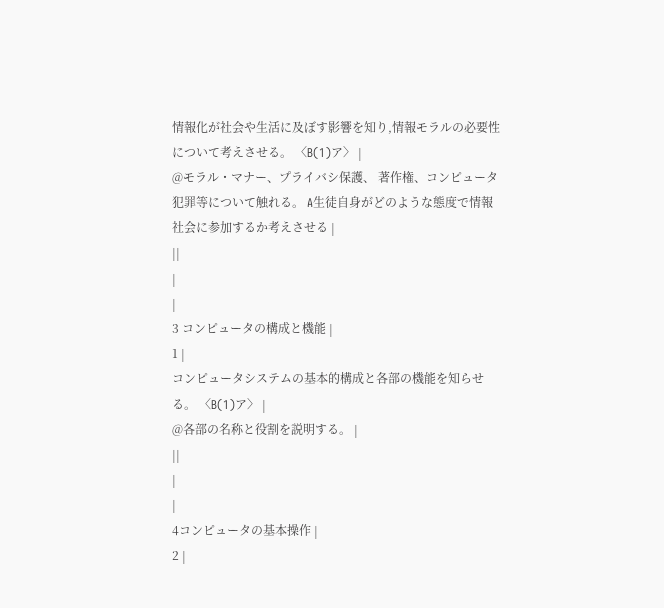情報化が社会や生活に及ぼす影響を知り,情報モラルの必要性について考えさせる。 〈B(1)ア〉 |
@モラル・マナー、プライバシ保護、 著作権、コンピュータ犯罪等について触れる。 A生徒自身がどのような態度で情報社会に参加するか考えさせる |
||
|
|
3 コンピュータの構成と機能 |
1 |
コンピュータシステムの基本的構成と各部の機能を知らせる。 〈B(1)ア〉 |
@各部の名称と役割を説明する。 |
||
|
|
4コンピュータの基本操作 |
2 |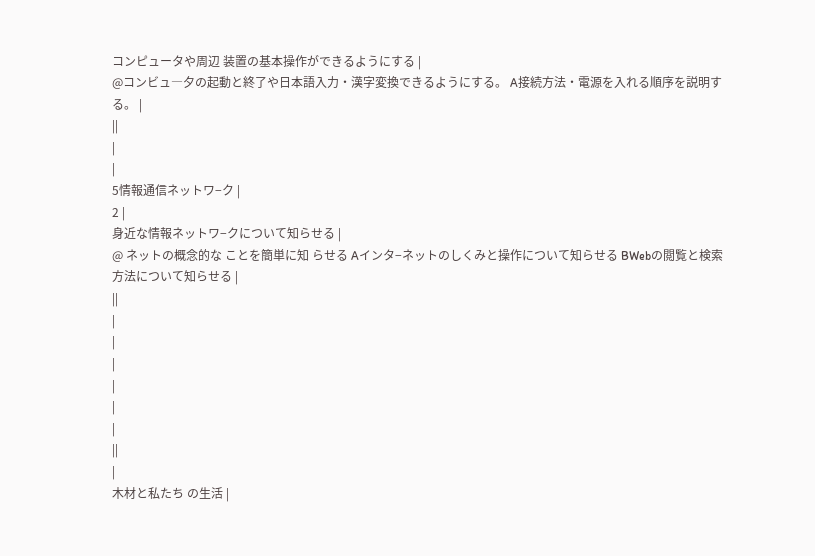コンピュータや周辺 装置の基本操作ができるようにする |
@コンビュ―夕の起動と終了や日本語入力・漢字変換できるようにする。 A接続方法・電源を入れる順序を説明する。 |
||
|
|
5情報通信ネットワ−ク |
2 |
身近な情報ネットワ−クについて知らせる |
@ ネットの概念的な ことを簡単に知 らせる Aインタ−ネットのしくみと操作について知らせる BWebの閲覧と検索方法について知らせる |
||
|
|
|
|
|
|
||
|
木材と私たち の生活 |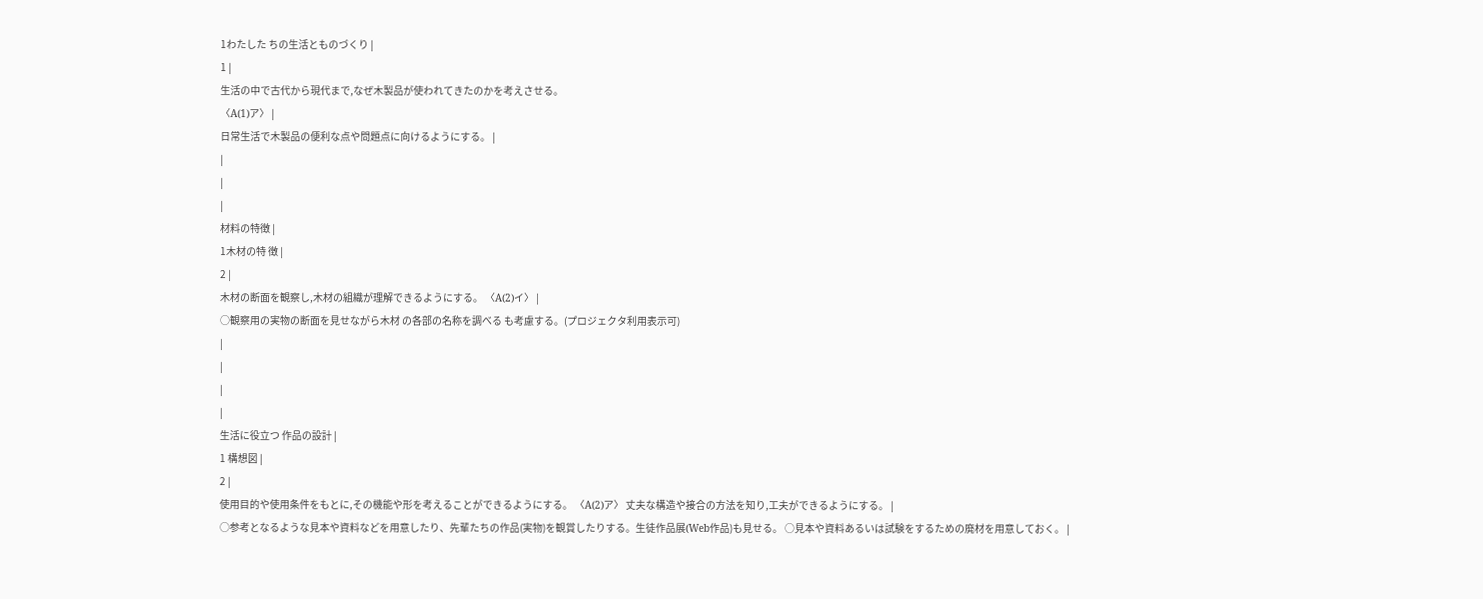1わたした ちの生活とものづくり |
1 |
生活の中で古代から現代まで,なぜ木製品が使われてきたのかを考えさせる。
〈A(1)ア〉 |
日常生活で木製品の便利な点や問題点に向けるようにする。 |
|
|
|
材料の特徴 |
1木材の特 徴 |
2 |
木材の断面を観察し,木材の組織が理解できるようにする。 〈A(2)イ〉 |
○観察用の実物の断面を見せながら木材 の各部の名称を調べる も考慮する。(プロジェクタ利用表示可)
|
|
|
|
生活に役立つ 作品の設計 |
1 構想図 |
2 |
使用目的や使用条件をもとに,その機能や形を考えることができるようにする。 〈A(2)ア〉 丈夫な構造や接合の方法を知り,工夫ができるようにする。 |
○参考となるような見本や資料などを用意したり、先輩たちの作品(実物)を観賞したりする。生徒作品展(Web作品)も見せる。 ○見本や資料あるいは試験をするための廃材を用意しておく。 |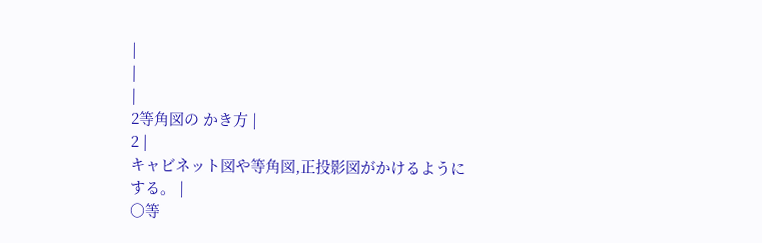|
|
|
2等角図の かき方 |
2 |
キャビネット図や等角図,正投影図がかけるようにする。 |
○等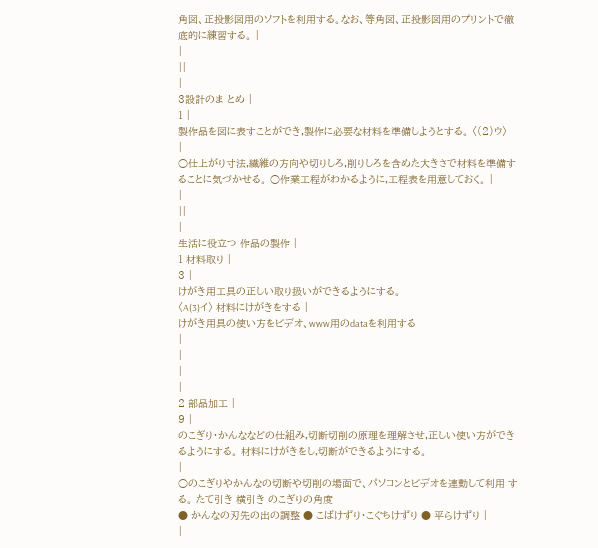角図、正投影図用のソフトを利用する。なお、等角図、正投影図用のプリントで徹底的に練習する。 |
|
||
|
3設計のま とめ |
1 |
製作品を図に表すことができ,製作に必要な材料を準備しようとする。 〈(2)ウ〉
|
○仕上がり寸法,繊維の方向や切りしろ,削りしろを含めた大きさで材料を準備することに気づかせる。 ○作業工程がわかるように,工程表を用意しておく。 |
|
||
|
生活に役立つ 作品の製作 |
1 材料取り |
3 |
けがき用工具の正しい取り扱いができるようにする。
〈A(3)イ〉 材料にけがきをする |
けがき用具の使い方をビデオ、www用のdataを利用する
|
|
|
|
2 部品加工 |
9 |
のこぎり・かんななどの仕組み,切断切削の原理を理解させ,正しい使い方ができるようにする。 材料にけがきをし,切断ができるようにする。
|
○のこぎりやかんなの切断や切削の場面で、パソコンとビデオを連動して利用 する。 たて引き 横引き のこぎりの角度
● かんなの刃先の出の調整 ● こばけずり・こぐちけずり ● 平らけずり |
|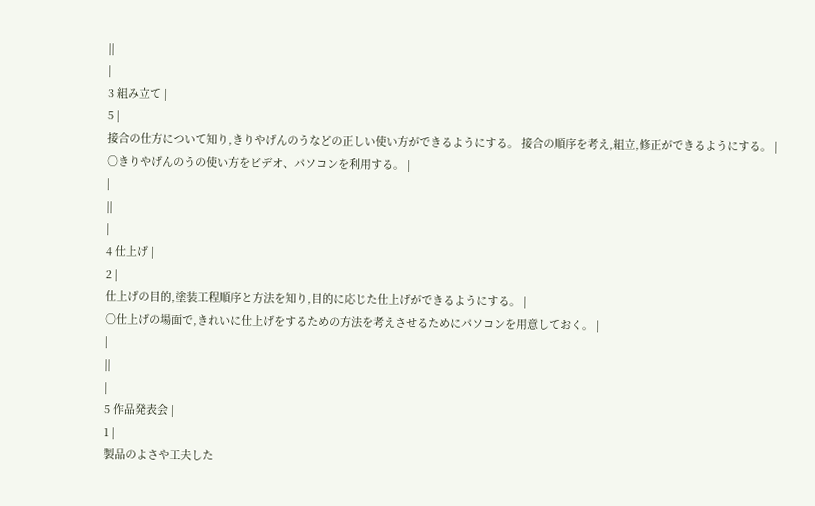||
|
3 組み立て |
5 |
接合の仕方について知り,きりやげんのうなどの正しい使い方ができるようにする。 接合の順序を考え,組立,修正ができるようにする。 |
○きりやげんのうの使い方をビデオ、パソコンを利用する。 |
|
||
|
4 仕上げ |
2 |
仕上げの目的,塗装工程順序と方法を知り,目的に応じた仕上げができるようにする。 |
○仕上げの場面で,きれいに仕上げをするための方法を考えさせるためにパソコンを用意しておく。 |
|
||
|
5 作品発表会 |
1 |
製品のよさや工夫した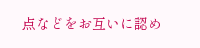点などをお互いに認め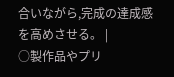合いながら,完成の達成感を高めさせる。 |
○製作品やプリ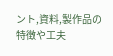ント,資料,製作品の特徴や工夫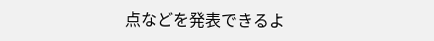点などを発表できるよ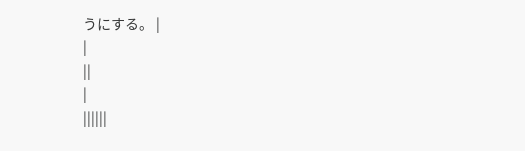うにする。 |
|
||
|
||||||